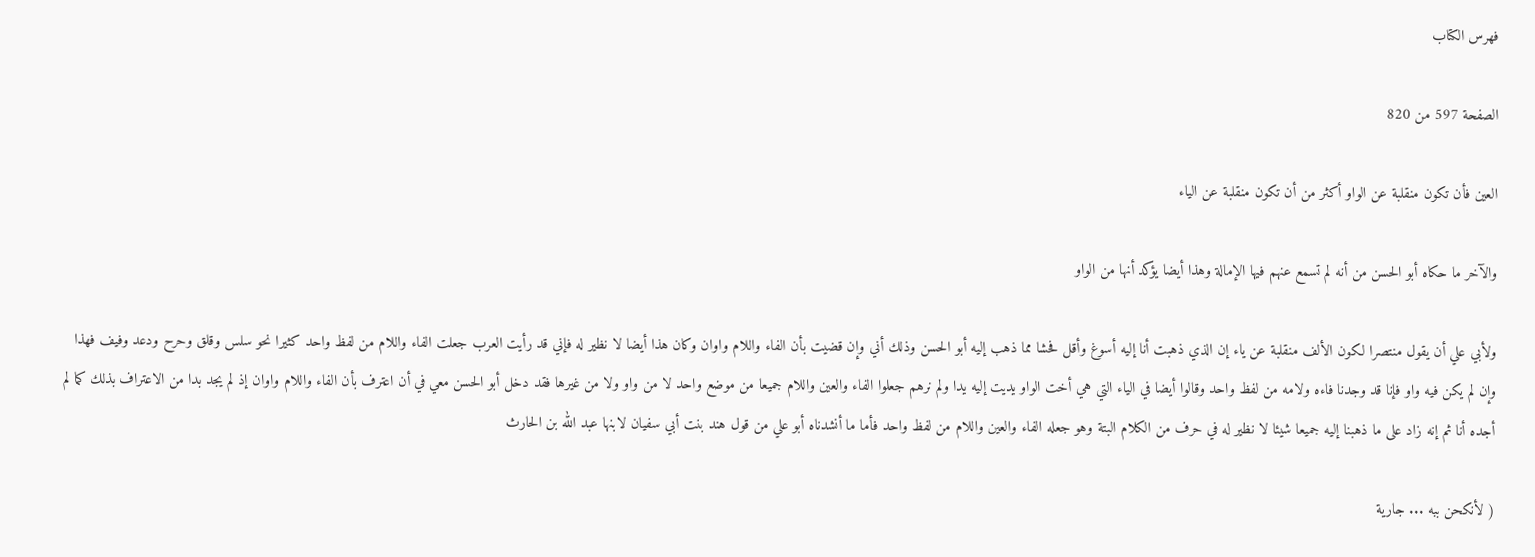فهرس الكتاب

الصفحة 597 من 820

العين فأن تكون منقلبة عن الواو أكثر من أن تكون منقلبة عن الياء

والآخر ما حكاه أبو الحسن من أنه لم تسمع عنهم فيها الإمالة وهذا أيضا يؤكد أنها من الواو

ولأبي علي أن يقول منتصرا لكون الألف منقلبة عن ياء إن الذي ذهبت أنا إليه أسوغ وأقل فحشا مما ذهب إليه أبو الحسن وذلك أني وإن قضيت بأن الفاء واللام واوان وكان هذا أيضا لا نظير له فإني قد رأيت العرب جعلت الفاء واللام من لفظ واحد كثيرا نحو سلس وقلق وحرح ودعد وفيف فهذا وإن لم يكن فيه واو فإنا قد وجدنا فاءه ولامه من لفظ واحد وقالوا أيضا في الياء التي هي أخت الواو يديت إليه يدا ولم نرهم جعلوا الفاء والعين واللام جميعا من موضع واحد لا من واو ولا من غيرها فقد دخل أبو الحسن معي في أن اعترف بأن الفاء واللام واوان إذ لم يجد بدا من الاعتراف بذلك كما لم أجده أنا ثم إنه زاد على ما ذهبنا إليه جميعا شيئا لا نظير له في حرف من الكلام البتة وهو جعله الفاء والعين واللام من لفظ واحد فأما ما أنشدناه أبو علي من قول هند بنت أبي سفيان لابنها عبد الله بن الحارث

( لأنكحن ببه ... جارية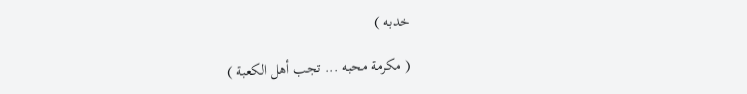خدبه )

( مكرمة محبه ... تجب أهل الكعبة )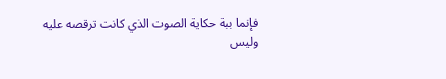فإنما ببة حكاية الصوت الذي كانت ترقصه عليه وليس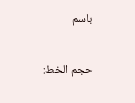باسم

حجم الخط: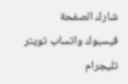شارك الصفحة
فيسبوك واتساب تويتر تليجرام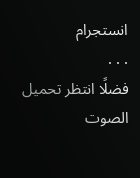انستجرام
. . .
فضلًا انتظر تحميل الصوت